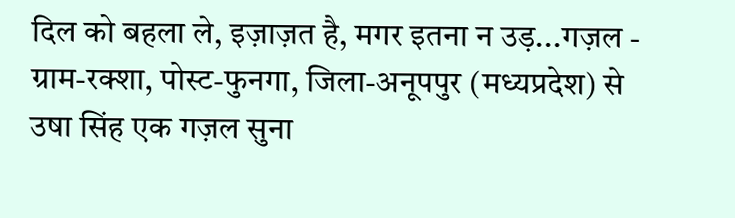दिल को बहला ले, इज़ाज़त है, मगर इतना न उड़...गज़ल -
ग्राम-रक्शा, पोस्ट-फुनगा, जिला-अनूपपुर (मध्यप्रदेश) से उषा सिंह एक गज़ल सुना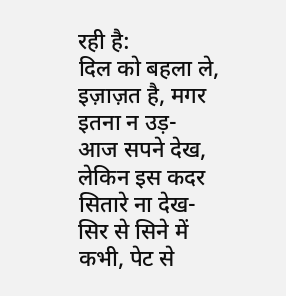रही है:
दिल को बहला ले, इज़ाज़त है, मगर इतना न उड़-
आज सपने देख, लेकिन इस कदर सितारे ना देख-
सिर से सिने में कभी, पेट से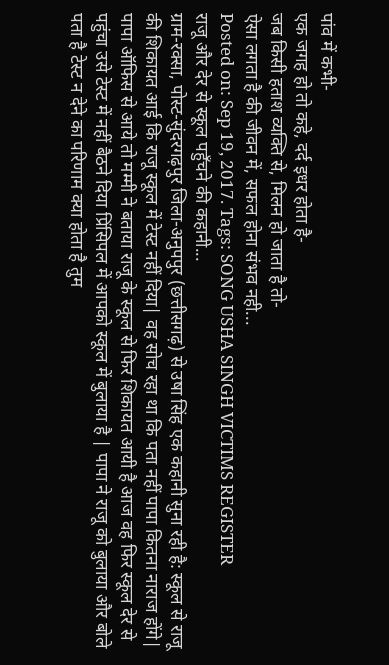पांव में कभी-
एक जगह हो तो कहे, दर्द इधर होता है-
जब किसी हताश व्यक्ति से, मिलन हो जाता है तो-
ऐसा लगता है की जीवन में, सफल होना संभव नही...
Posted on: Sep 19, 2017. Tags: SONG USHA SINGH VICTIMS REGISTER
राजू और देर से स्कूल पहुँचने की कहानी...
ग्राम-रक्सा, पोस्ट-सुंदरगढ़पुर जिला-अनुपपुर (छत्तीसगढ़) से उषा सिंह एक कहानी सुना रही है: स्कूल से राजू की शिकायत आई कि राजू स्कूल में टेस्ट नहीं दिया| वह सोच रहा था कि पता नहीं पापा कितना नाराज होंगे| पापा ऑफिस से आये तो मम्मी ने बताया राजू के स्कूल से फिर शिकायत आयी है आज वह फिर स्कूल देर से पहुंचा उसे टेस्ट में नहीं बैठने दिया प्रिंसिपल में आपको स्कूल में बुलाया है | पापा ने राजू को बुलाया और बोले पता है टेस्ट न देने का परिणाम क्या होता है तुम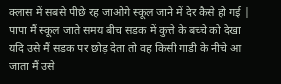क्लास में सबसे पीछे रह जाओगे स्कूल जाने में देर कैसे हो गई | पापा मैं स्कूल जाते समय बीच सडक में कुत्ते के बच्चे को देखा यदि उसे मैं सडक पर छोड़ देता तो वह किसी गाडी के नीचे आ जाता मैं उसे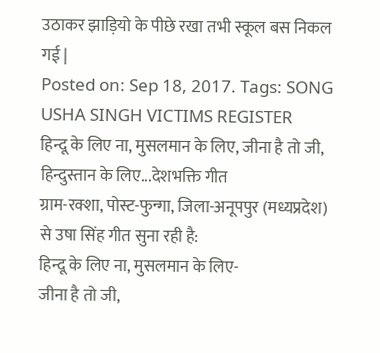उठाकर झाड़ियो के पीछे रखा तभी स्कूल बस निकल गई |
Posted on: Sep 18, 2017. Tags: SONG USHA SINGH VICTIMS REGISTER
हिन्दू के लिए ना, मुसलमान के लिए, जीना है तो जी, हिन्दुस्तान के लिए...देशभक्ति गीत
ग्राम-रक्शा, पोस्ट-फुन्गा, जिला-अनूपपुर (मध्यप्रदेश) से उषा सिंह गीत सुना रही है:
हिन्दू के लिए ना, मुसलमान के लिए-
जीना है तो जी,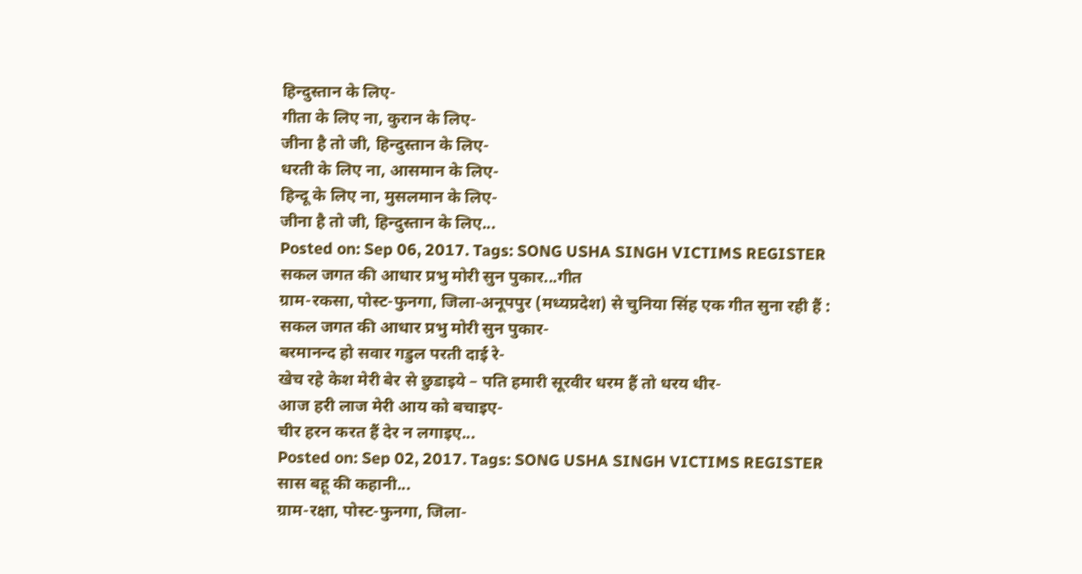हिन्दुस्तान के लिए-
गीता के लिए ना, कुरान के लिए-
जीना है तो जी, हिन्दुस्तान के लिए-
धरती के लिए ना, आसमान के लिए-
हिन्दू के लिए ना, मुसलमान के लिए-
जीना है तो जी, हिन्दुस्तान के लिए...
Posted on: Sep 06, 2017. Tags: SONG USHA SINGH VICTIMS REGISTER
सकल जगत की आधार प्रभु मोरी सुन पुकार...गीत
ग्राम-रकसा, पोस्ट-फुनगा, जिला-अनूपपुर (मध्यप्रदेश) से चुनिया सिंह एक गीत सुना रही हैं :
सकल जगत की आधार प्रभु मोरी सुन पुकार-
बरमानन्द हो सवार गडुल परती दाई रे-
खेच रहे केश मेरी बेर से छुडाइये – पति हमारी सूरवीर धरम हैं तो धरय धीर-
आज हरी लाज मेरी आय को बचाइए-
चीर हरन करत हैं देर न लगाइए...
Posted on: Sep 02, 2017. Tags: SONG USHA SINGH VICTIMS REGISTER
सास बहू की कहानी...
ग्राम-रक्षा, पोस्ट-फुनगा, जिला-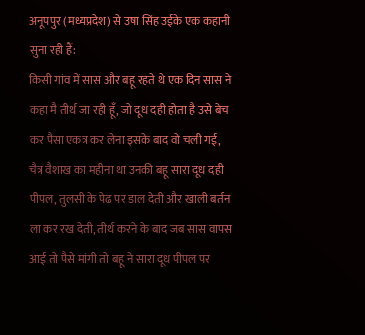अनूपपुर (मध्यप्रदेश) से उषा सिंह उईके एक कहानी सुना रही हैं:
किसी गांव में सास और बहू रहते थे एक दिन सास ने कहा मै तीर्थ जा रही हूँ, जो दूध दही होता है उसे बेच कर पैसा एकत्र कर लेना इसके बाद वो चली गई, चैत्र वैशाख का महीना था उनकी बहू सारा दूध दही पीपल, तुलसी के पेढ पर डाल देती और खाली बर्तन ला कर रख देती, तीर्थ करने के बाद जब सास वापस आई तो पैसे मांगी तो बहू ने सारा दूध पीपल पर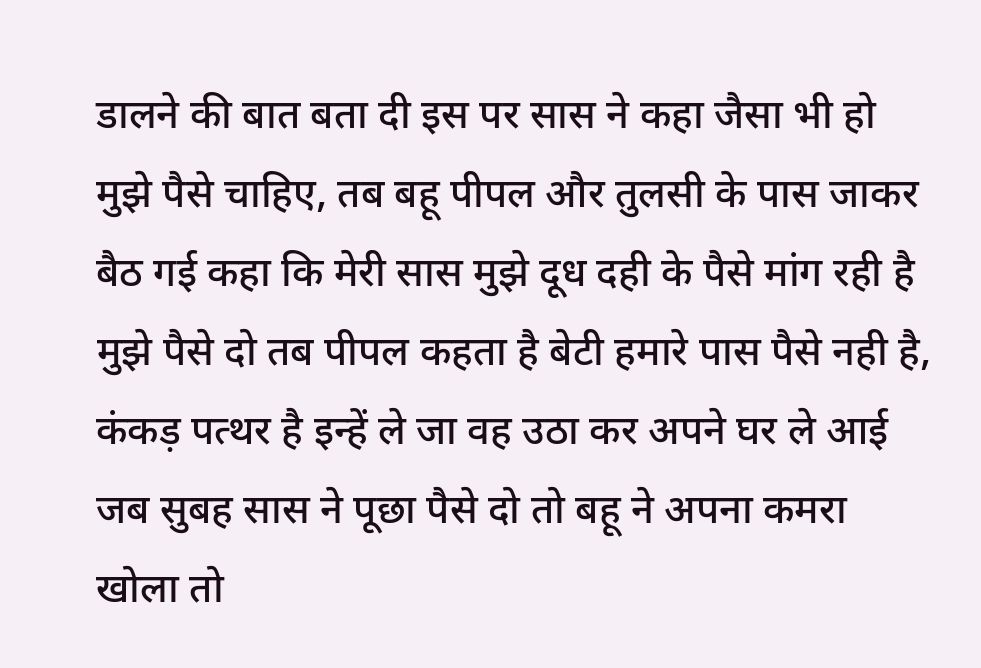डालने की बात बता दी इस पर सास ने कहा जैसा भी हो मुझे पैसे चाहिए, तब बहू पीपल और तुलसी के पास जाकर बैठ गई कहा कि मेरी सास मुझे दूध दही के पैसे मांग रही है मुझे पैसे दो तब पीपल कहता है बेटी हमारे पास पैसे नही है, कंकड़ पत्थर है इन्हें ले जा वह उठा कर अपने घर ले आई जब सुबह सास ने पूछा पैसे दो तो बहू ने अपना कमरा खोला तो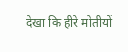देखा कि हीरे मोतीयों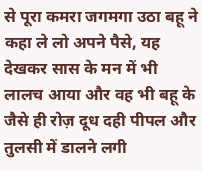से पूरा कमरा जगमगा उठा बहू ने कहा ले लो अपने पैसे, यह देखकर सास के मन में भी लालच आया और वह भी बहू के जैसे ही रोज़ दूध दही पीपल और तुलसी में डालने लगी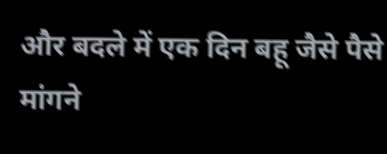और बदले में एक दिन बहू जैसे पैसे मांगने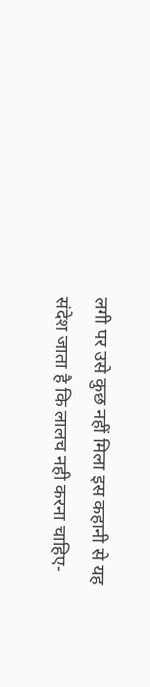लगी पर उसे कुछ नहीं मिला इस कहानी से यह संदेश जाता है कि लालच नही करना चाहिए-